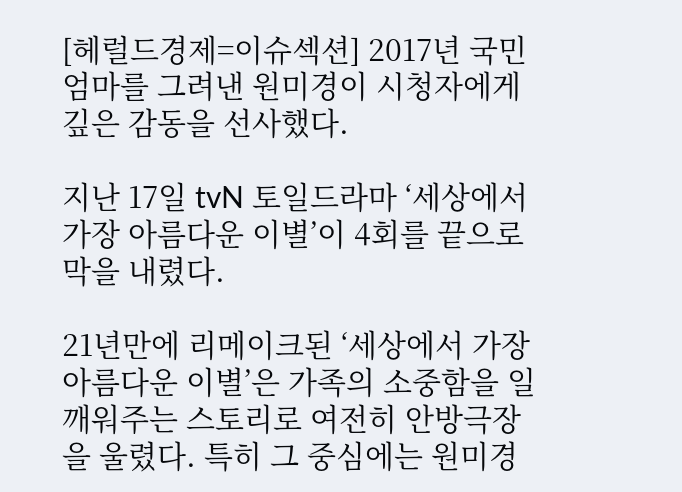[헤럴드경제=이슈섹션] 2017년 국민엄마를 그려낸 원미경이 시청자에게 깊은 감동을 선사했다.

지난 17일 tvN 토일드라마 ‘세상에서 가장 아름다운 이별’이 4회를 끝으로 막을 내렸다.

21년만에 리메이크된 ‘세상에서 가장 아름다운 이별’은 가족의 소중함을 일깨워주는 스토리로 여전히 안방극장을 울렸다. 특히 그 중심에는 원미경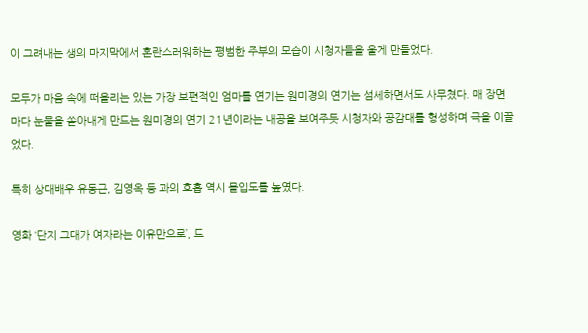이 그려내는 생의 마지막에서 혼란스러워하는 평범한 주부의 모습이 시청자들을 울게 만들었다.

모두가 마음 속에 떠올리는 있는 가장 보편적인 엄마를 연기는 원미경의 연기는 섬세하면서도 사무쳤다. 매 장면마다 눈물을 쏟아내게 만드는 원미경의 연기 21년이라는 내공을 보여주듯 시청자와 공감대를 형성하며 극을 이끌었다.

특히 상대배우 유동근, 김영옥 등 과의 호흡 역시 몰입도를 높였다.

영화 ‘단지 그대가 여자라는 이유만으로’, 드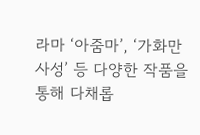라마 ‘아줌마’, ‘가화만사성’ 등 다양한 작품을 통해 다채롭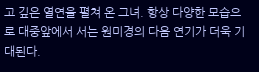고 깊은 열연을 펼쳐 온 그녀. 항상 다양한 모습으로 대중앞에서 서는 원미경의 다음 연기가 더욱 기대된다.